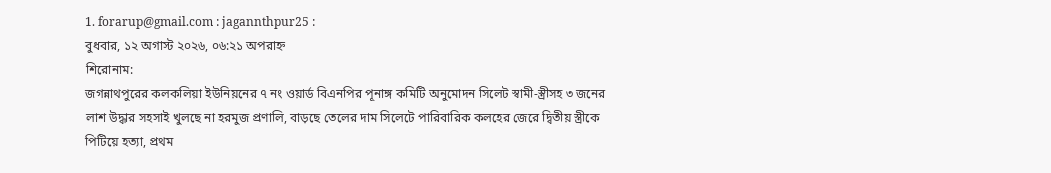1. forarup@gmail.com : jagannthpur25 :
বুধবার, ১২ অগাস্ট ২০২৬, ০৬:২১ অপরাহ্ন
শিরোনাম:
জগন্নাথপুরের কলকলিয়া ইউনিয়নের ৭ নং ওয়ার্ড বিএনপির পূনাঙ্গ কমিটি অনুমোদন সিলেট স্বামী-স্ত্রীসহ ৩ জনের লাশ উদ্ধার সহসাই খুলছে না হরমুজ প্রণালি, বাড়ছে তেলের দাম সিলেটে পারিবারিক কলহের জেরে দ্বিতীয় স্ত্রীকে পিটিয়ে হত্যা, প্রথম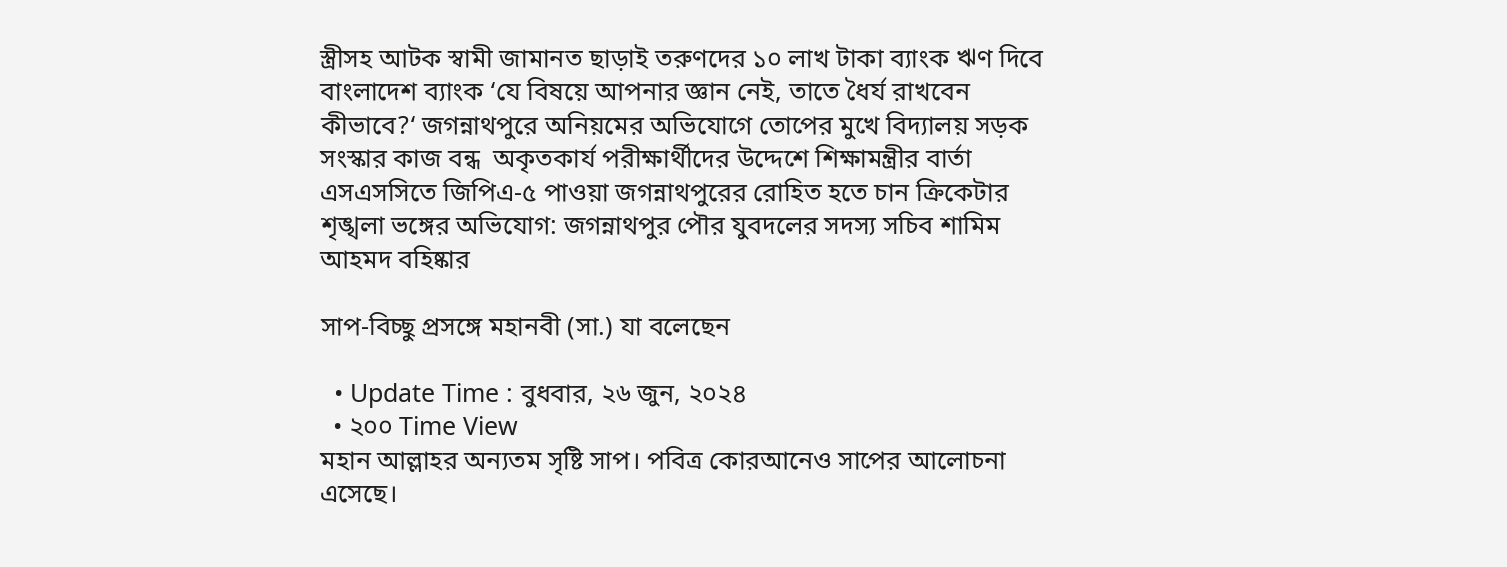স্ত্রীসহ আটক স্বামী জামানত ছাড়াই তরুণদের ১০ লাখ টাকা ব্যাংক ঋণ দিবে বাংলাদেশ ব্যাংক ‘যে বিষয়ে আপনার জ্ঞান নেই, তাতে ধৈর্য রাখবেন কীভাবে?‘ জগন্নাথপুরে অনিয়মের অভিযোগে তোপের মুখে বিদ্যালয় সড়ক সংস্কার কাজ বন্ধ  অকৃতকার্য পরীক্ষার্থীদের উদ্দেশে শিক্ষামন্ত্রীর বার্তা এসএসসিতে জিপিএ-৫ পাওয়া জগন্নাথপুরের রোহিত হতে চান ক্রিকেটার শৃঙ্খলা ভঙ্গের অভিযোগ: জগন্নাথপুর পৌর যুবদলের সদস্য সচিব শামিম আহমদ বহিষ্কার

সাপ-বিচ্ছু প্রসঙ্গে মহানবী (সা.) যা বলেছেন

  • Update Time : বুধবার, ২৬ জুন, ২০২৪
  • ২০০ Time View
মহান আল্লাহর অন্যতম সৃষ্টি সাপ। পবিত্র কোরআনেও সাপের আলোচনা এসেছে।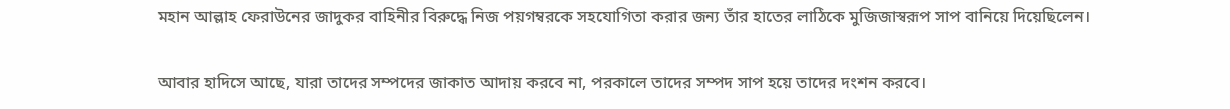মহান আল্লাহ ফেরাউনের জাদুকর বাহিনীর বিরুদ্ধে নিজ পয়গম্বরকে সহযোগিতা করার জন্য তাঁর হাতের লাঠিকে মুজিজাস্বরূপ সাপ বানিয়ে দিয়েছিলেন।

আবার হাদিসে আছে, যারা তাদের সম্পদের জাকাত আদায় করবে না, পরকালে তাদের সম্পদ সাপ হয়ে তাদের দংশন করবে।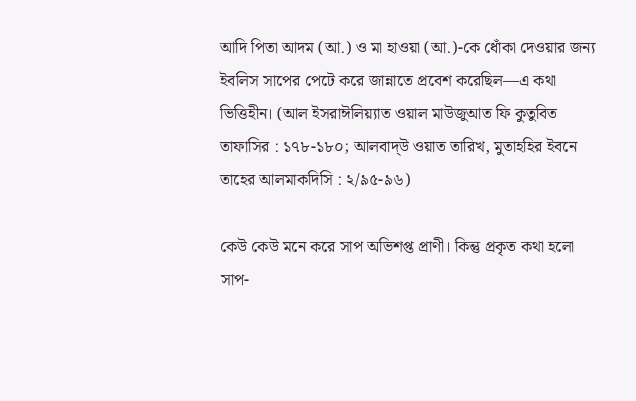আদি পিতা আদম (আ.) ও মা হাওয়া (আ.)-কে ধোঁকা দেওয়ার জন্য ইবলিস সাপের পেটে করে জান্নাতে প্রবেশ করেছিল—এ কথা ভিত্তিহীন। (আল ইসরাঈলিয়্যাত ওয়াল মাউজুআত ফি কুতুবিত তাফাসির : ১৭৮-১৮০; আলবাদ্উ ওয়াত তারিখ, মুতাহহির ইবনে তাহের আলমাকদিসি : ২/৯৫-৯৬)

কেউ কেউ মনে করে সাপ অভিশপ্ত প্রাণী। কিন্তু প্রকৃত কথা হলো সাপ-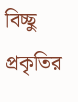বিচ্ছু প্রকৃতির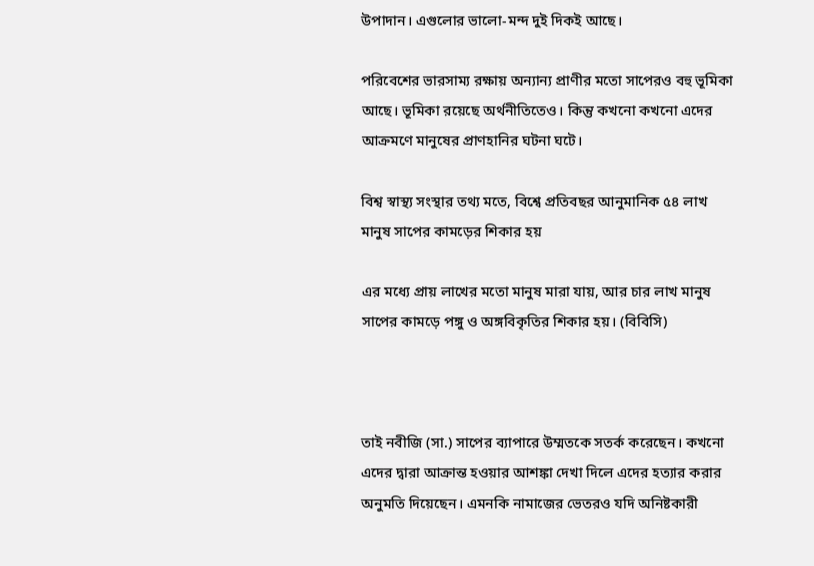উপাদান। এগুলোর ভালো-মন্দ দুই দিকই আছে।

পরিবেশের ভারসাম্য রক্ষায় অন্যান্য প্রাণীর মতো সাপেরও বহু ভূমিকা আছে। ভূমিকা রয়েছে অর্থনীতিতেও। কিন্তু কখনো কখনো এদের আক্রমণে মানুষের প্রাণহানির ঘটনা ঘটে।

বিশ্ব স্বাস্থ্য সংস্থার তথ্য মতে, বিশ্বে প্রতিবছর আনুমানিক ৫৪ লাখ মানুষ সাপের কামড়ের শিকার হয়

এর মধ্যে প্রায় লাখের মতো মানুষ মারা যায়, আর চার লাখ মানুষ সাপের কামড়ে পঙ্গু ও অঙ্গবিকৃতির শিকার হয়। (বিবিসি)



তাই নবীজি (সা.) সাপের ব্যাপারে উম্মতকে সতর্ক করেছেন। কখনো এদের দ্বারা আক্রান্ত হওয়ার আশঙ্কা দেখা দিলে এদের হত্যার করার অনুমতি দিয়েছেন। এমনকি নামাজের ভেতরও যদি অনিষ্টকারী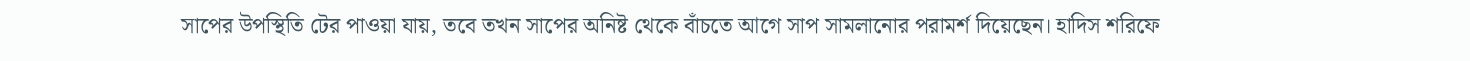সাপের উপস্থিতি টের পাওয়া যায়, তবে তখন সাপের অনিষ্ট থেকে বাঁচতে আগে সাপ সামলানোর পরামর্শ দিয়েছেন। হাদিস শরিফে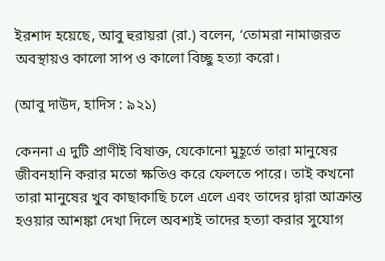ইরশাদ হয়েছে, আবু হুরায়রা (রা.) বলেন, ‘তোমরা নামাজরত অবস্থায়ও কালো সাপ ও কালো বিচ্ছু হত্যা করো।

(আবু দাউদ, হাদিস : ৯২১)

কেননা এ দুটি প্রাণীই বিষাক্ত, যেকোনো মুহূর্তে তারা মানুষের জীবনহানি করার মতো ক্ষতিও করে ফেলতে পারে। তাই কখনো তারা মানুষের খুব কাছাকাছি চলে এলে এবং তাদের দ্বারা আক্রান্ত হওয়ার আশঙ্কা দেখা দিলে অবশ্যই তাদের হত্যা করার সুযোগ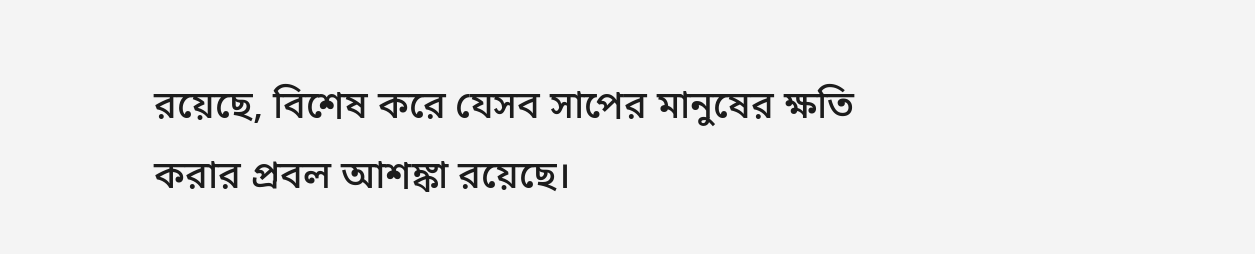রয়েছে, বিশেষ করে যেসব সাপের মানুষের ক্ষতি করার প্রবল আশঙ্কা রয়েছে।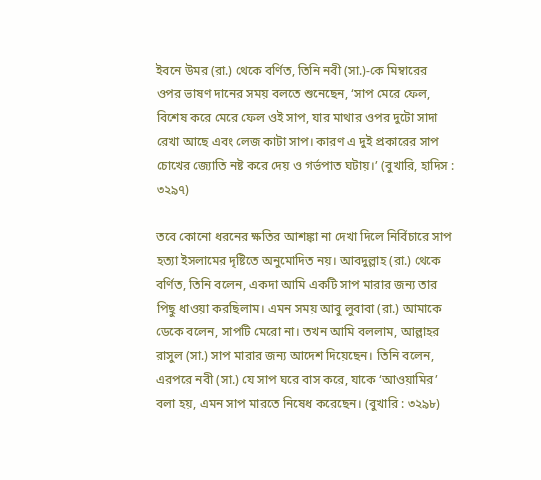ইবনে উমর (রা.) থেকে বর্ণিত, তিনি নবী (সা.)-কে মিম্বারের ওপর ভাষণ দানের সময় বলতে শুনেছেন, ‘সাপ মেরে ফেল, বিশেষ করে মেরে ফেল ওই সাপ, যার মাথার ওপর দুটো সাদা রেখা আছে এবং লেজ কাটা সাপ। কারণ এ দুই প্রকারের সাপ চোখের জ্যোতি নষ্ট করে দেয় ও গর্ভপাত ঘটায়।’ (বুখারি, হাদিস : ৩২৯৭)

তবে কোনো ধরনের ক্ষতির আশঙ্কা না দেখা দিলে নির্বিচারে সাপ হত্যা ইসলামের দৃষ্টিতে অনুমোদিত নয়। আবদুল্লাহ (রা.) থেকে বর্ণিত, তিনি বলেন, একদা আমি একটি সাপ মারার জন্য তার পিছু ধাওয়া করছিলাম। এমন সময় আবু লুবাবা (রা.) আমাকে ডেকে বলেন, সাপটি মেরো না। তখন আমি বললাম, আল্লাহর রাসুল (সা.) সাপ মারার জন্য আদেশ দিয়েছেন। তিনি বলেন, এরপরে নবী (সা.) যে সাপ ঘরে বাস করে, যাকে ‘আওয়ামির’ বলা হয়, এমন সাপ মারতে নিষেধ করেছেন। (বুখারি : ৩২৯৮)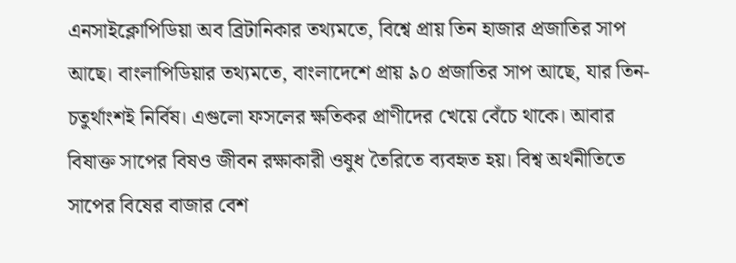এনসাইক্লোপিডিয়া অব ব্রিটানিকার তথ্যমতে, বিশ্বে প্রায় তিন হাজার প্রজাতির সাপ আছে। বাংলাপিডিয়ার তথ্যমতে, বাংলাদেশে প্রায় ৯০ প্রজাতির সাপ আছে, যার তিন-চতুর্থাংশই নির্বিষ। এগুলো ফসলের ক্ষতিকর প্রাণীদের খেয়ে বেঁচে থাকে। আবার বিষাক্ত সাপের বিষও জীবন রক্ষাকারী ওষুধ তৈরিতে ব্যবহৃত হয়। বিশ্ব অর্থনীতিতে সাপের বিষের বাজার বেশ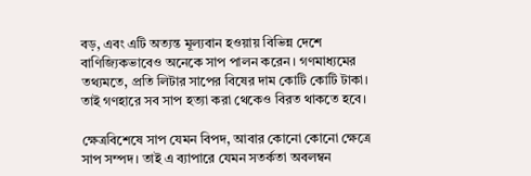বড়, এবং এটি অত্যন্ত মূল্যবান হওয়ায় বিভিন্ন দেশে বাণিজ্যিকভাবেও অনেকে সাপ পালন করেন। গণমাধ্যমের তথ্যমতে, প্রতি লিটার সাপের বিষের দাম কোটি কোটি টাকা। তাই গণহারে সব সাপ হত্যা করা থেকেও বিরত থাকতে হবে।

ক্ষেত্রবিশেষে সাপ যেমন বিপদ, আবার কোনো কোনো ক্ষেত্রে সাপ সম্পদ। তাই এ ব্যাপারে যেমন সতর্কতা অবলম্বন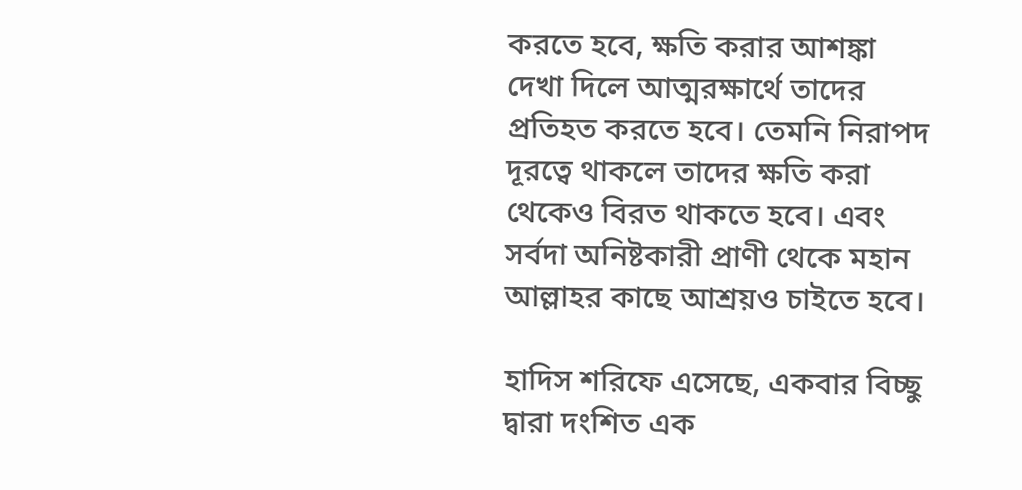করতে হবে, ক্ষতি করার আশঙ্কা দেখা দিলে আত্মরক্ষার্থে তাদের প্রতিহত করতে হবে। তেমনি নিরাপদ দূরত্বে থাকলে তাদের ক্ষতি করা থেকেও বিরত থাকতে হবে। এবং সর্বদা অনিষ্টকারী প্রাণী থেকে মহান আল্লাহর কাছে আশ্রয়ও চাইতে হবে।

হাদিস শরিফে এসেছে, একবার বিচ্ছু দ্বারা দংশিত এক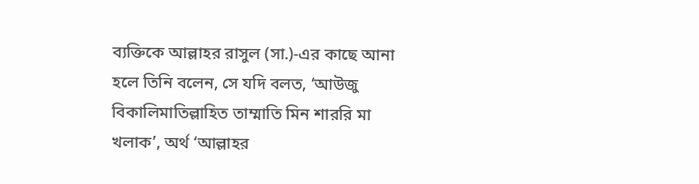ব্যক্তিকে আল্লাহর রাসুল (সা.)-এর কাছে আনা হলে তিনি বলেন, সে যদি বলত, ‘আউজু বিকালিমাতিল্লাহিত তাম্মাতি মিন শাররি মা খলাক’, অর্থ ‘আল্লাহর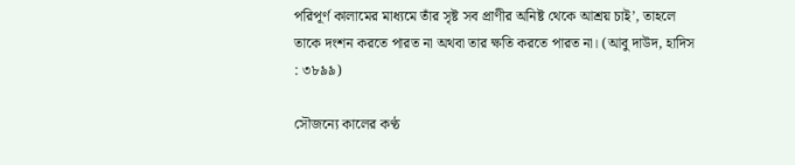পরিপূর্ণ কালামের মাধ্যমে তাঁর সৃষ্ট সব প্রাণীর অনিষ্ট থেকে আশ্রয় চাই’, তাহলে তাকে দংশন করতে পারত না অথবা তার ক্ষতি করতে পারত না। (আবু দাউদ, হাদিস : ৩৮৯৯)

সৌজন্যে কালের কণ্ঠ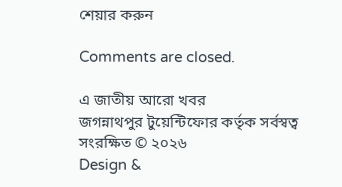শেয়ার করুন

Comments are closed.

এ জাতীয় আরো খবর
জগন্নাথপুর টুয়েন্টিফোর কর্তৃক সর্বস্বত্ব সংরক্ষিত © ২০২৬
Design &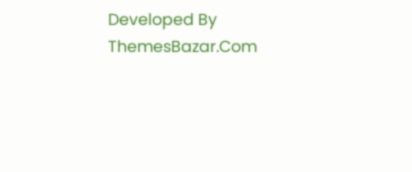Developed By ThemesBazar.Com